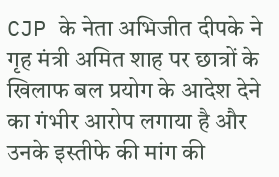CJP के नेता अभिजीत दीपके ने गृह मंत्री अमित शाह पर छात्रों के खिलाफ बल प्रयोग के आदेश देने का गंभीर आरोप लगाया है और उनके इस्तीफे की मांग की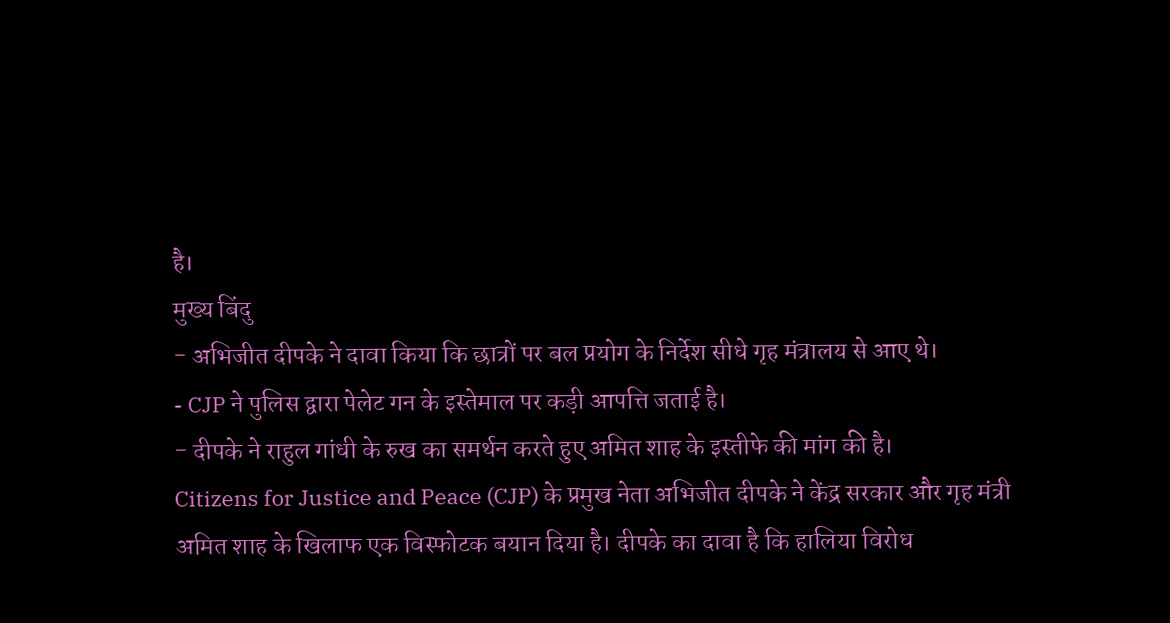है।
मुख्य बिंदु
- अभिजीत दीपके ने दावा किया कि छात्रों पर बल प्रयोग के निर्देश सीधे गृह मंत्रालय से आए थे।
- CJP ने पुलिस द्वारा पेलेट गन के इस्तेमाल पर कड़ी आपत्ति जताई है।
- दीपके ने राहुल गांधी के रुख का समर्थन करते हुए अमित शाह के इस्तीफे की मांग की है।
Citizens for Justice and Peace (CJP) के प्रमुख नेता अभिजीत दीपके ने केंद्र सरकार और गृह मंत्री अमित शाह के खिलाफ एक विस्फोटक बयान दिया है। दीपके का दावा है कि हालिया विरोध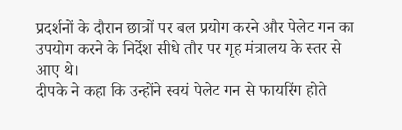प्रदर्शनों के दौरान छात्रों पर बल प्रयोग करने और पेलेट गन का उपयोग करने के निर्देश सीधे तौर पर गृह मंत्रालय के स्तर से आए थे।
दीपके ने कहा कि उन्होंने स्वयं पेलेट गन से फायरिंग होते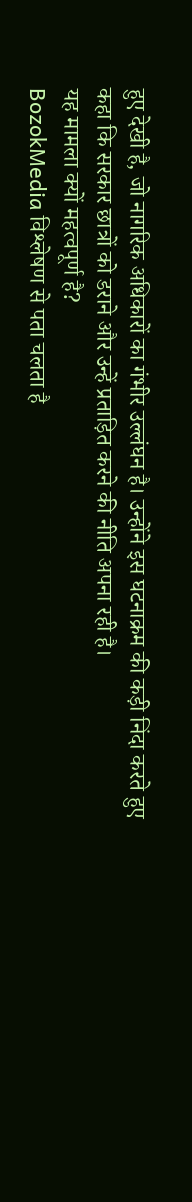हुए देखी है, जो नागरिक अधिकारों का गंभीर उल्लंघन है। उन्होंने इस घटनाक्रम की कड़ी निंदा करते हुए कहा कि सरकार छात्रों को डराने और उन्हें प्रताड़ित करने की नीति अपना रही है।
यह मामला क्यों महत्वपूर्ण है?
BozokMedia विश्लेषण से पता चलता है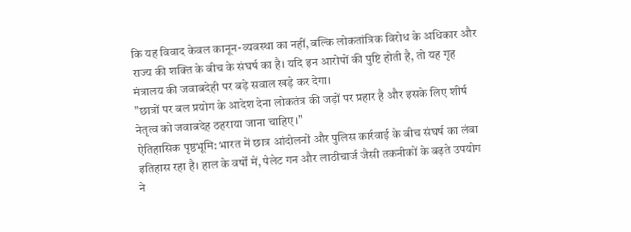कि यह विवाद केवल कानून-व्यवस्था का नहीं, बल्कि लोकतांत्रिक विरोध के अधिकार और राज्य की शक्ति के बीच के संघर्ष का है। यदि इन आरोपों की पुष्टि होती है, तो यह गृह मंत्रालय की जवाबदेही पर बड़े सवाल खड़े कर देगा।
"छात्रों पर बल प्रयोग के आदेश देना लोकतंत्र की जड़ों पर प्रहार है और इसके लिए शीर्ष नेतृत्व को जवाबदेह ठहराया जाना चाहिए।"
ऐतिहासिक पृष्ठभूमि: भारत में छात्र आंदोलनों और पुलिस कार्रवाई के बीच संघर्ष का लंबा इतिहास रहा है। हाल के वर्षों में, पेलेट गन और लाठीचार्ज जैसी तकनीकों के बढ़ते उपयोग ने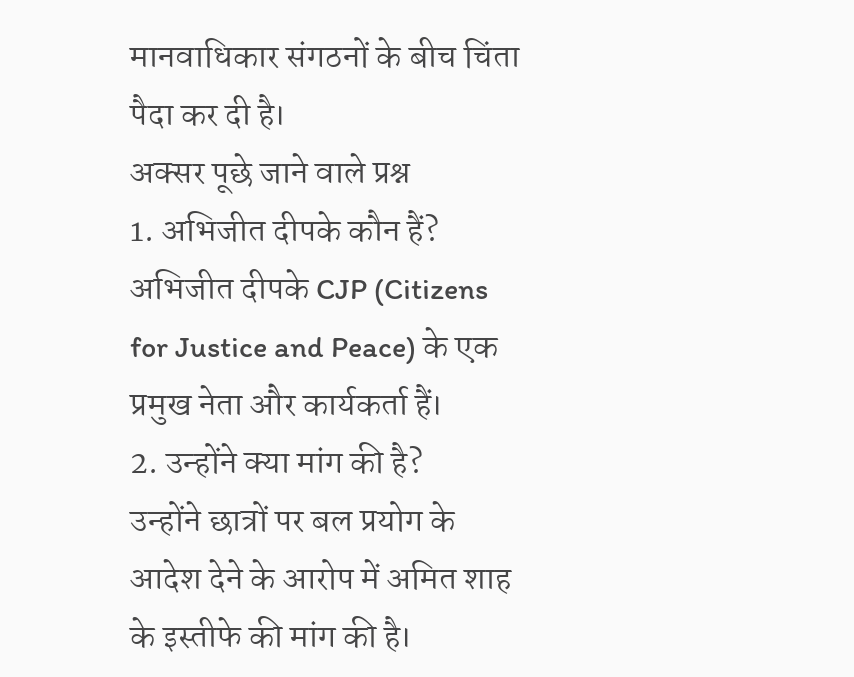मानवाधिकार संगठनों के बीच चिंता पैदा कर दी है।
अक्सर पूछे जाने वाले प्रश्न
1. अभिजीत दीपके कौन हैं?
अभिजीत दीपके CJP (Citizens for Justice and Peace) के एक प्रमुख नेता और कार्यकर्ता हैं।
2. उन्होंने क्या मांग की है?
उन्होंने छात्रों पर बल प्रयोग के आदेश देने के आरोप में अमित शाह के इस्तीफे की मांग की है।